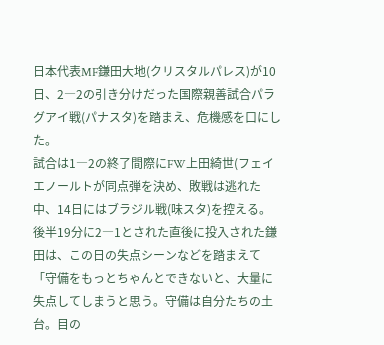日本代表MF鎌田大地(クリスタルパレス)が10日、2―2の引き分けだった国際親善試合パラグアイ戦(パナスタ)を踏まえ、危機感を口にした。
試合は1―2の終了間際にFW上田綺世(フェイエノールトが同点弾を決め、敗戦は逃れた中、14日にはブラジル戦(味スタ)を控える。後半19分に2―1とされた直後に投入された鎌田は、この日の失点シーンなどを踏まえて「守備をもっとちゃんとできないと、大量に失点してしまうと思う。守備は自分たちの土台。目の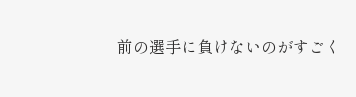前の選手に負けないのがすごく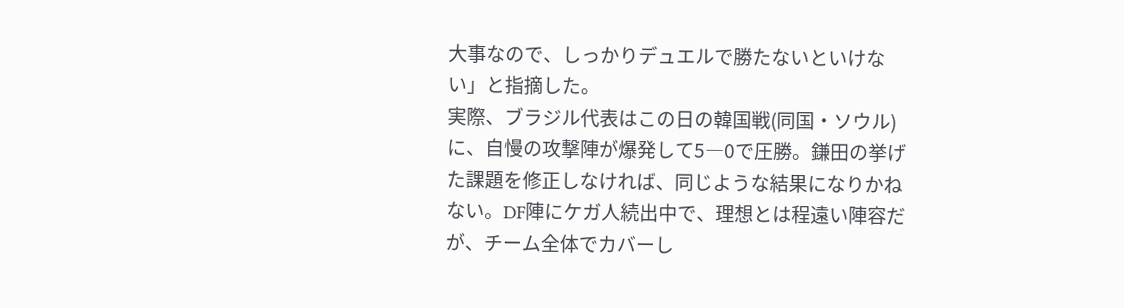大事なので、しっかりデュエルで勝たないといけない」と指摘した。
実際、ブラジル代表はこの日の韓国戦(同国・ソウル)に、自慢の攻撃陣が爆発して5―0で圧勝。鎌田の挙げた課題を修正しなければ、同じような結果になりかねない。DF陣にケガ人続出中で、理想とは程遠い陣容だが、チーム全体でカバーし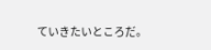ていきたいところだ。